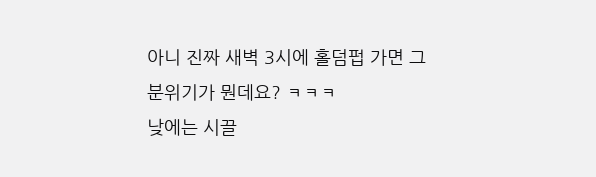아니 진짜 새벽 3시에 홀덤펍 가면 그 분위기가 뭔데요? ㅋㅋㅋ
낮에는 시끌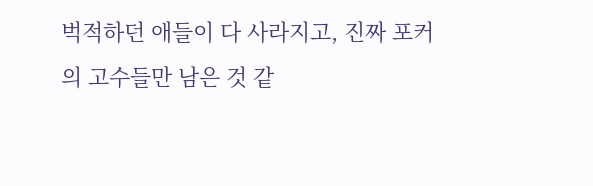벅적하던 애들이 다 사라지고, 진짜 포커의 고수들만 남은 것 같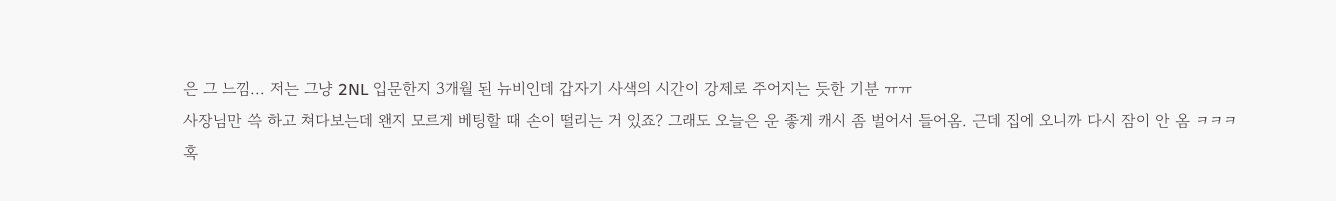은 그 느낌... 저는 그냥 2NL 입문한지 3개월 된 뉴비인데 갑자기 사색의 시간이 강제로 주어지는 듯한 기분 ㅠㅠ
사장님만 쓱 하고 쳐다보는데 왠지 모르게 베팅할 때 손이 떨리는 거 있죠? 그래도 오늘은 운 좋게 캐시 좀 벌어서 들어옴. 근데 집에 오니까 다시 잠이 안 옴 ㅋㅋㅋ
혹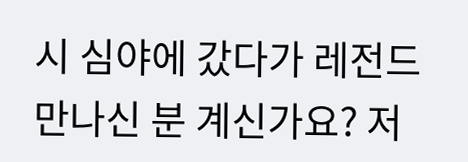시 심야에 갔다가 레전드 만나신 분 계신가요? 저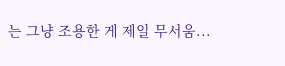는 그냥 조용한 게 제일 무서움...